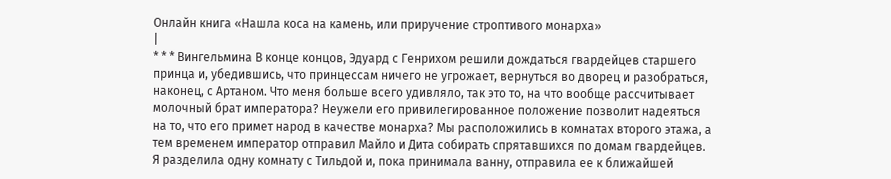Онлайн книга «Нашла коса на камень, или приручение строптивого монарха»
|
* * * Вингельмина В конце концов, Эдуард с Генрихом решили дождаться гвардейцев старшего принца и, убедившись, что принцессам ничего не угрожает, вернуться во дворец и разобраться, наконец, с Артаном. Что меня больше всего удивляло, так это то, на что вообще рассчитывает молочный брат императора? Неужели его привилегированное положение позволит надеяться на то, что его примет народ в качестве монарха? Мы расположились в комнатах второго этажа, а тем временем император отправил Майло и Дита собирать спрятавшихся по домам гвардейцев. Я разделила одну комнату с Тильдой и, пока принимала ванну, отправила ее к ближайшей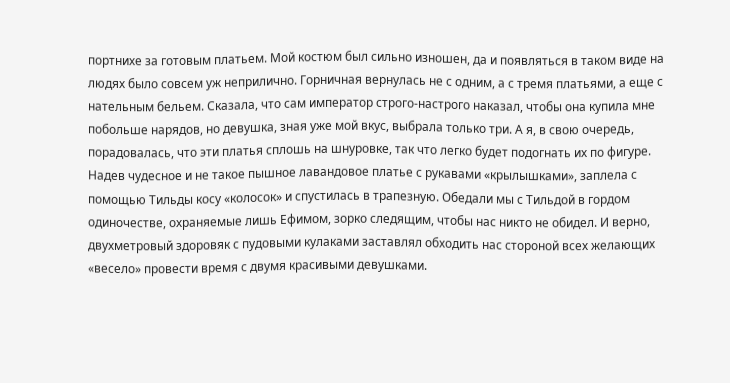портнихе за готовым платьем. Мой костюм был сильно изношен, да и появляться в таком виде на людях было совсем уж неприлично. Горничная вернулась не с одним, а с тремя платьями, а еще с нательным бельем. Сказала, что сам император строго-настрого наказал, чтобы она купила мне побольше нарядов, но девушка, зная уже мой вкус, выбрала только три. А я, в свою очередь, порадовалась, что эти платья сплошь на шнуровке, так что легко будет подогнать их по фигуре. Надев чудесное и не такое пышное лавандовое платье с рукавами «крылышками», заплела с помощью Тильды косу «колосок» и спустилась в трапезную. Обедали мы с Тильдой в гордом одиночестве, охраняемые лишь Ефимом, зорко следящим, чтобы нас никто не обидел. И верно, двухметровый здоровяк с пудовыми кулаками заставлял обходить нас стороной всех желающих «весело» провести время с двумя красивыми девушками.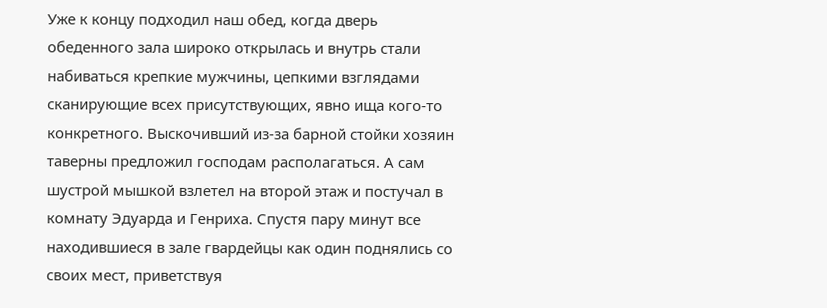Уже к концу подходил наш обед, когда дверь обеденного зала широко открылась и внутрь стали набиваться крепкие мужчины, цепкими взглядами сканирующие всех присутствующих, явно ища кого-то конкретного. Выскочивший из-за барной стойки хозяин таверны предложил господам располагаться. А сам шустрой мышкой взлетел на второй этаж и постучал в комнату Эдуарда и Генриха. Спустя пару минут все находившиеся в зале гвардейцы как один поднялись со своих мест, приветствуя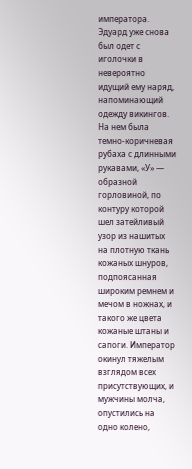императора. Эдуард уже снова был одет с иголочки в невероятно идущий ему наряд, напоминающий одежду викингов. На нем была темно-коричневая рубаха с длинными рукавами, «У» — образной горловиной, по контуру которой шел затейливый узор из нашитых на плотную ткань кожаных шнуров, подпоясанная широким ремнем и мечом в ножнах, и такого же цвета кожаные штаны и сапоги. Император окинул тяжелым взглядом всех присутствующих, и мужчины молча, опустились на одно колено,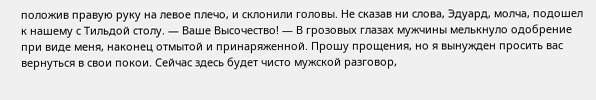положив правую руку на левое плечо, и склонили головы. Не сказав ни слова, Эдуард, молча, подошел к нашему с Тильдой столу. — Ваше Высочество! — В грозовых глазах мужчины мелькнуло одобрение при виде меня, наконец отмытой и принаряженной. Прошу прощения, но я вынужден просить вас вернуться в свои покои. Сейчас здесь будет чисто мужской разговор,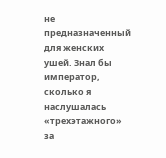не предназначенный для женских ушей. Знал бы император, сколько я наслушалась «трехэтажного» за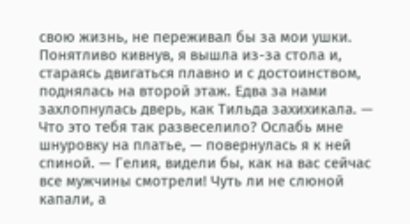свою жизнь, не переживал бы за мои ушки. Понятливо кивнув, я вышла из-за стола и, стараясь двигаться плавно и с достоинством, поднялась на второй этаж. Едва за нами захлопнулась дверь, как Тильда захихикала. — Что это тебя так развеселило? Ослабь мне шнуровку на платье, — повернулась я к ней спиной. — Гелия, видели бы, как на вас сейчас все мужчины смотрели! Чуть ли не слюной капали, а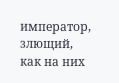император, злющий, как на них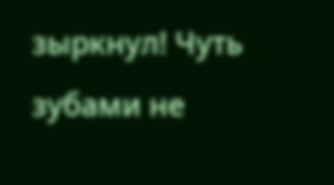зыркнул! Чуть зубами не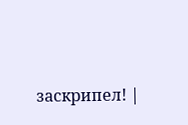заскрипел! |